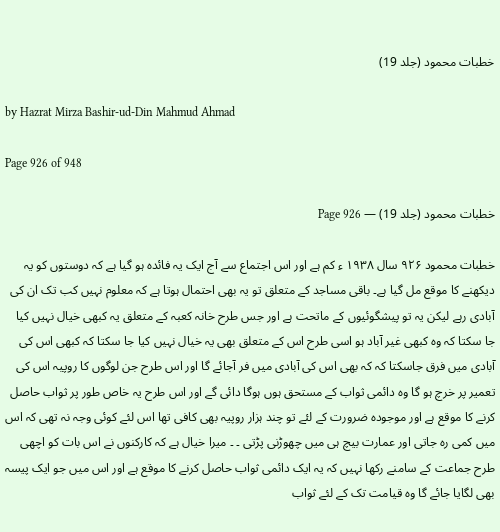خطبات محمود (جلد 19)

by Hazrat Mirza Bashir-ud-Din Mahmud Ahmad

Page 926 of 948

خطبات محمود (جلد 19) — Page 926

خطبات محمود ۹۲۶ سال ۱۹۳۸ ء کم ہے اور اس اجتماع سے آج ایک یہ فائدہ ہو گیا ہے کہ دوستوں کو یہ دیکھنے کا موقع مل گیا ہے۔ باقی مساجد کے متعلق تو یہ بھی احتمال ہوتا ہے کہ معلوم نہیں کب تک ان کی آبادی رہے لیکن یہ تو پیشگوئیوں کے ماتحت ہے اور جس طرح خانہ کعبہ کے متعلق یہ کبھی خیال نہیں کیا جا سکتا کہ وہ کبھی غیر آباد ہو اسی طرح اس کے متعلق بھی یہ خیال نہیں کیا جا سکتا کہ کبھی اس کی آبادی میں فرق جاسکتا کہ کہ بھی اس کی آبادی میں فر آجائے گا اور اس طرح جن لوگوں کا روپیہ اس کی تعمیر پر خرچ ہو گا وہ دائمی ثواب کے مستحق ہوں ہوگا دائی گے اور اس طرح یہ خاص طور پر ثواب حاصل کرنے کا موقع ہے اور موجودہ ضرورت کے لئے تو چند ہزار روپیہ بھی کافی تھا اس لئے کوئی وجہ نہ تھی کہ اس میں کمی رہ جاتی اور عمارت بیچ ہی میں چھوڑنی پڑتی ۔ ۔ میرا خیال ہے کہ کارکنوں نے اس بات کو اچھی طرح جماعت کے سامنے رکھا نہیں کہ یہ ایک دائمی ثواب حاصل کرنے کا موقع ہے اور اس میں جو ایک پیسہ بھی لگایا جائے گا وہ قیامت تک کے لئے ثواب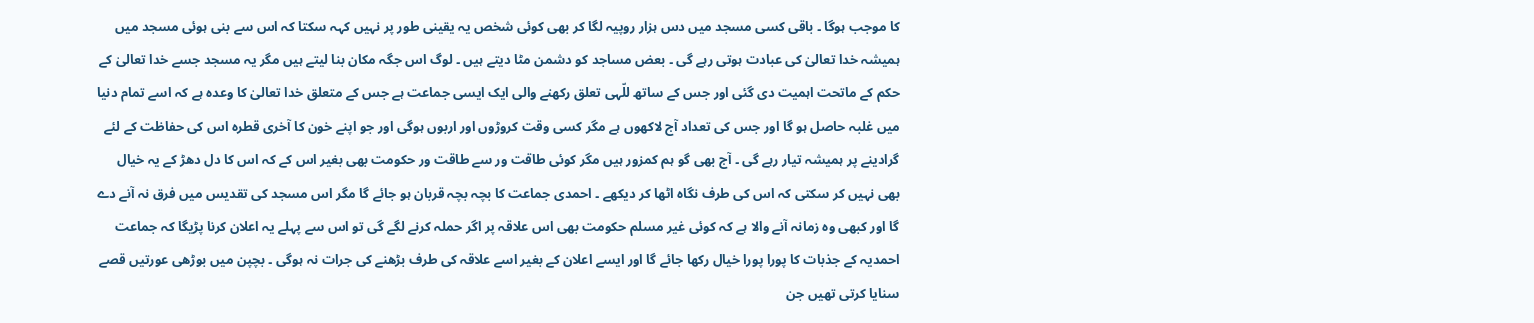کا موجب ہوگا ۔ باقی کسی مسجد میں دس ہزار روپیہ لگا کر بھی کوئی شخص یہ یقینی طور پر نہیں کہہ سکتا کہ اس سے بنی ہوئی مسجد میں ہمیشہ خدا تعالیٰ کی عبادت ہوتی رہے گی ۔ بعض مساجد کو دشمن مٹا دیتے ہیں ۔ لوگ اس جگہ مکان بنا لیتے ہیں مگر یہ مسجد جسے خدا تعالیٰ کے حکم کے ماتحت اہمیت دی گئی اور جس کے ساتھ للّہی تعلق رکھنے والی ایک ایسی جماعت ہے جس کے متعلق خدا تعالیٰ کا وعدہ ہے کہ اسے تمام دنیا میں غلبہ حاصل ہو گا اور جس کی تعداد آج لاکھوں ہے مگر کسی وقت کروڑوں اور اربوں ہوگی اور جو اپنے خون کا آخری قطرہ اس کی حفاظت کے لئے گرادینے پر ہمیشہ تیار رہے گی ۔ آج بھی گو ہم کمزور ہیں مگر کوئی طاقت ور سے طاقت ور حکومت بھی بغیر اس کے کہ اس کا دل دھڑ کے یہ خیال بھی نہیں کر سکتی کہ اس کی طرف نگاہ اٹھا کر دیکھے ۔ احمدی جماعت کا بچہ بچہ قربان ہو جائے گا مگر اس مسجد کی تقدیس میں فرق نہ آنے دے گا اور کبھی وہ زمانہ آنے والا ہے کہ کوئی غیر مسلم حکومت بھی اس علاقہ پر اگر حملہ کرنے لگے گی تو اس سے پہلے یہ اعلان کرنا پڑیگا کہ جماعت احمدیہ کے جذبات کا پورا پورا خیال رکھا جائے گا اور ایسے اعلان کے بغیر اسے علاقہ کی طرف بڑھنے کی جرات نہ ہوگی ۔ بچپن میں بوڑھی عورتیں قصے سنایا کرتی تھیں جن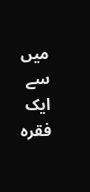میں سے ایک فقرہ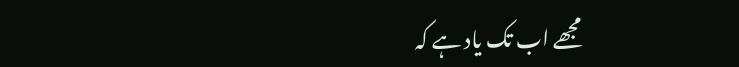مجھے اب تک یاد ہے کہ